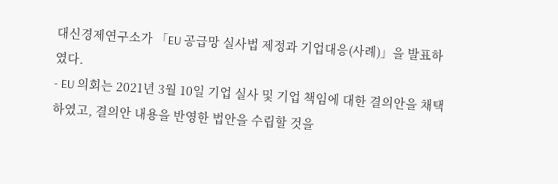대신경제연구소가 「EU 공급망 실사법 제정과 기업대응(사례)」을 발표하였다.
- EU 의회는 2021년 3월 10일 기업 실사 및 기업 책임에 대한 결의안을 채택하였고, 결의안 내용을 반영한 법안을 수립할 것을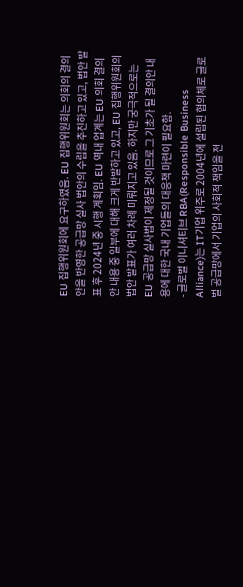EU 집행위원회에 요구하였음. EU 집행위원회는 의회의 결의안을 반영한 공급망 실사 법안의 수립을 추진하고 있고, 법안 발표 후 2024년 중 시행 계획임. EU 역내 업계는 EU 의회 결의안 내용 중 일부에 대해 크게 반발하고 있고, EU 집행위원회의 법안 발표가 여러 차례 미뤄지고 있음. 하지만 궁극적으로는 EU 공급망 실사법이 제정될 것이므로 그 기초가 될 결의안 내용에 대한 국내 기업들의 대응책 마련이 필요함.
- 글로벌 이니셔티브 RBA(Responsible Business Alliance)는 IT기업 위주로 2004년에 설립된 협의체로 글로벌 공급망에서 기업의 사회적 책임을 전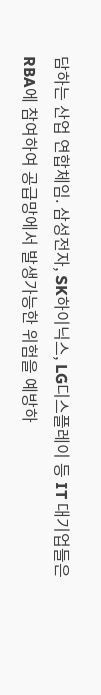담하는 산업 연합체임. 삼성전자, SK하이닉스, LG디스플레이 등 IT 대기업들은 RBA에 참여하여 공급망에서 발생가능한 위험을 예방하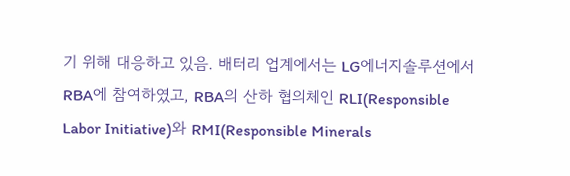기 위해 대응하고 있음. 배터리 업계에서는 LG에너지솔루션에서 RBA에 참여하였고, RBA의 산하 협의체인 RLI(Responsible Labor Initiative)와 RMI(Responsible Minerals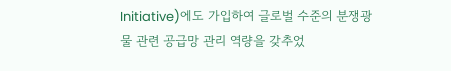Initiative)에도 가입하여 글로벌 수준의 분쟁광물 관련 공급망 관리 역량을 갖추었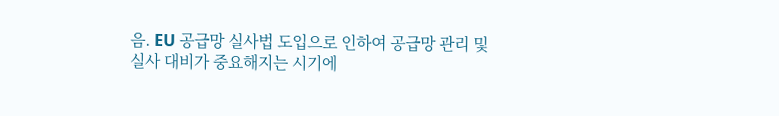음. EU 공급망 실사법 도입으로 인하여 공급망 관리 및 실사 대비가 중요해지는 시기에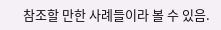참조할 만한 사례들이라 볼 수 있음.